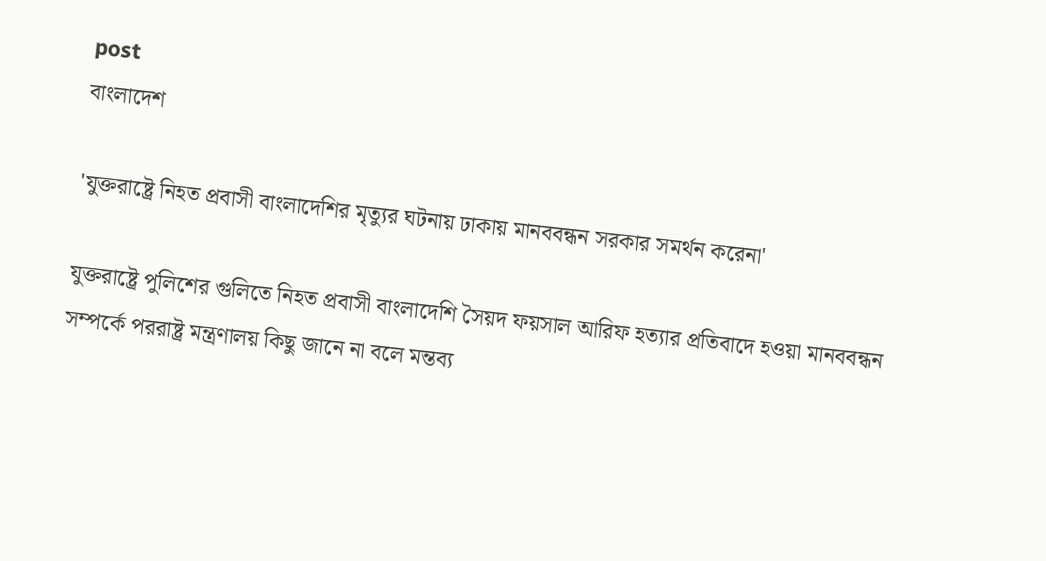post
বাংলাদেশ

'যুক্তরাষ্ট্রে নিহত প্রবাসী বাংলাদেশির মৃত্যুর ঘটনায় ঢাকায় মানববন্ধন সরকার সমর্থন করেনা'

যুক্তরাষ্ট্রে পুলিশের গুলিতে নিহত প্রবাসী বাংলাদেশি সৈয়দ ফয়সাল আরিফ হত্যার প্রতিবাদে হওয়া মানববন্ধন সম্পর্কে পররাষ্ট্র মন্ত্রণালয় কিছু জানে না বলে মন্তব্য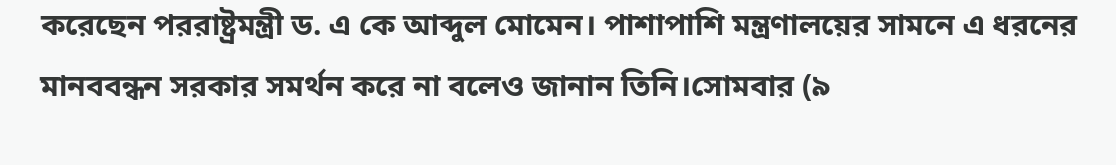করেছেন পররাষ্ট্রমন্ত্রী ড. এ কে আব্দুল মোমেন। পাশাপাশি মন্ত্রণালয়ের সামনে এ ধরনের মানববন্ধন সরকার সমর্থন করে না বলেও জানান তিনি।সোমবার (৯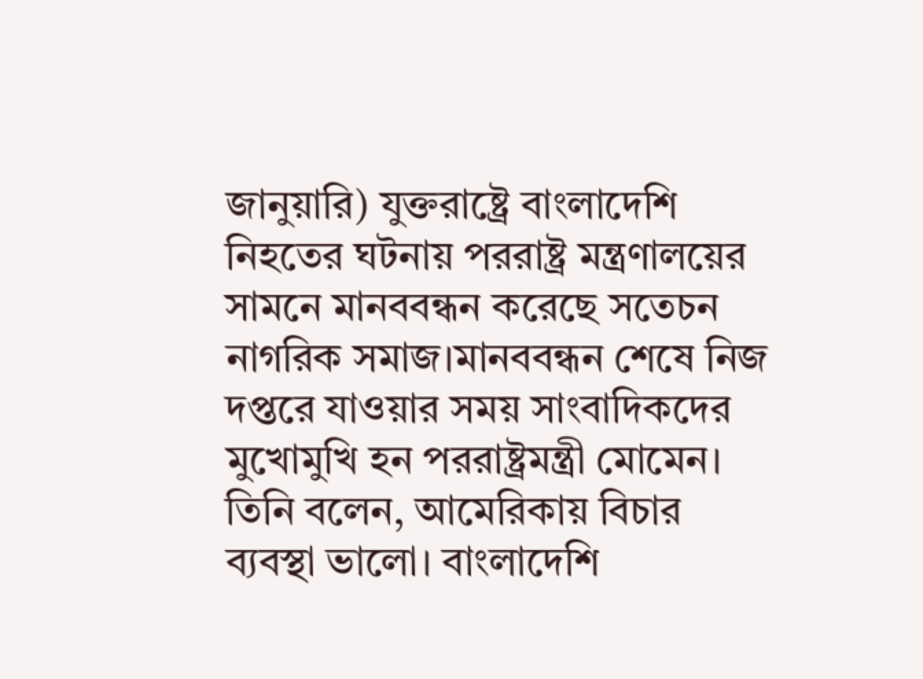জানুয়ারি) যুক্তরাষ্ট্রে বাংলাদেশি নিহতের ঘটনায় পররাষ্ট্র মন্ত্রণালয়ের সামনে মানববন্ধন করেছে সতেচন নাগরিক সমাজ।মানববন্ধন শেষে নিজ দপ্তরে যাওয়ার সময় সাংবাদিকদের মুখোমুখি হন পররাষ্ট্রমন্ত্রী মোমেন। তিনি বলেন, আমেরিকায় বিচার ব্যবস্থা ভালো। বাংলাদেশি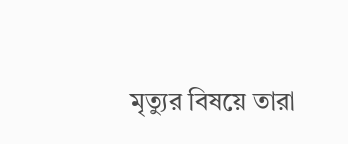মৃত্যুর বিষয়ে তারা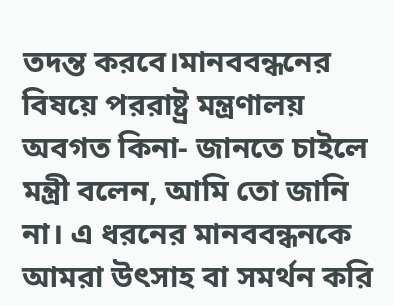তদন্ত করবে।মানববন্ধনের বিষয়ে পররাষ্ট্র মন্ত্রণালয় অবগত কিনা- জানতে চাইলে মন্ত্রী বলেন, আমি তো জানি না। এ ধরনের মানববন্ধনকে আমরা উৎসাহ বা সমর্থন করি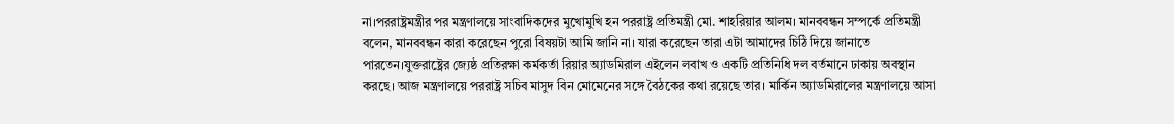না।পররাষ্ট্রমন্ত্রীর পর মন্ত্রণালয়ে সাংবাদিকদের মুখোমুখি হন পররাষ্ট্র প্রতিমন্ত্রী মো. শাহরিয়ার আলম। মানববন্ধন সম্পর্কে প্রতিমন্ত্রী বলেন, মানববন্ধন কারা করেছেন পুরো বিষয়টা আমি জানি না। যারা করেছেন তারা এটা আমাদের চিঠি দিয়ে জানাতে পারতেন।যুক্তরাষ্ট্রের জ্যেষ্ঠ প্রতিরক্ষা কর্মকর্তা রিয়ার অ্যাডমিরাল এইলেন লবাখ ও একটি প্রতিনিধি দল বর্তমানে ঢাকায় অবস্থান করছে। আজ মন্ত্রণালয়ে পররাষ্ট্র সচিব মাসুদ বিন মোমেনের সঙ্গে বৈঠকের কথা রয়েছে তার। মার্কিন অ্যাডমিরালের মন্ত্রণালয়ে আসা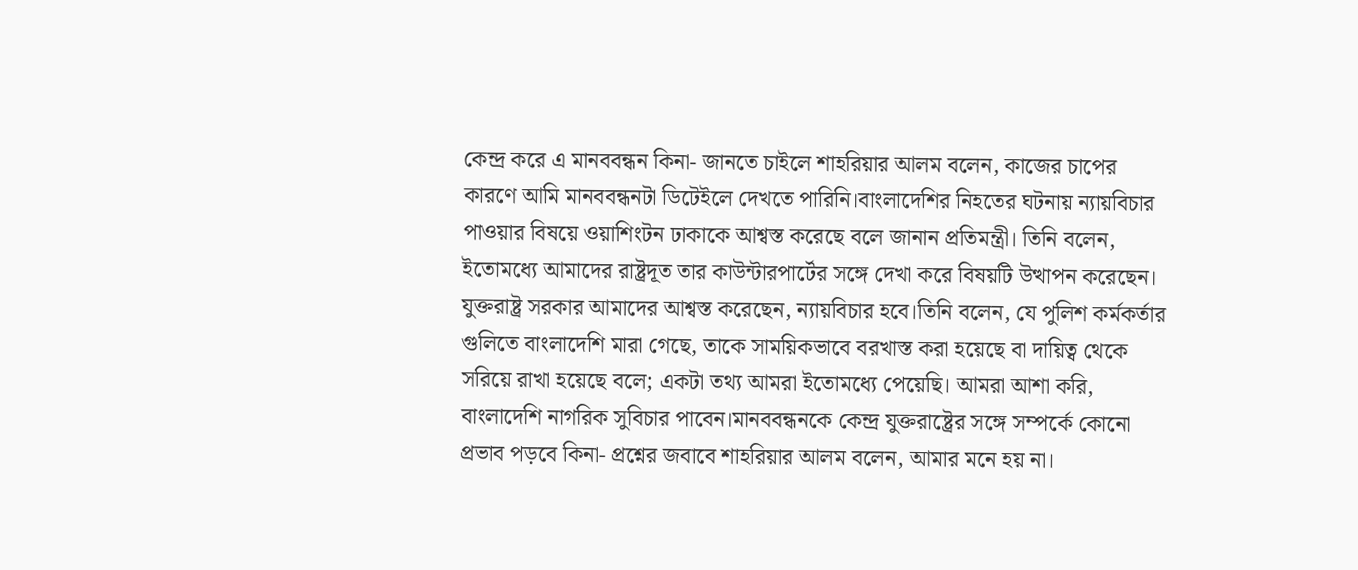কেন্দ্র করে এ মানববন্ধন কিনা- জানতে চাইলে শাহরিয়ার আলম বলেন, কাজের চাপের কারণে আমি মানববন্ধনটা ডিটেইলে দেখতে পারিনি।বাংলাদেশির নিহতের ঘটনায় ন্যায়বিচার পাওয়ার বিষয়ে ওয়াশিংটন ঢাকাকে আশ্বস্ত করেছে বলে জানান প্রতিমন্ত্রী। তিনি বলেন, ইতোমধ্যে আমাদের রাষ্ট্রদূত তার কাউন্টারপার্টের সঙ্গে দেখা করে বিষয়টি উত্থাপন করেছেন। যুক্তরাষ্ট্র সরকার আমাদের আশ্বস্ত করেছেন, ন্যায়বিচার হবে।তিনি বলেন, যে পুলিশ কর্মকর্তার গুলিতে বাংলাদেশি মারা গেছে, তাকে সাময়িকভাবে বরখাস্ত করা হয়েছে বা দায়িত্ব থেকে সরিয়ে রাখা হয়েছে বলে; একটা তথ্য আমরা ইতোমধ্যে পেয়েছি। আমরা আশা করি, বাংলাদেশি নাগরিক সুবিচার পাবেন।মানববন্ধনকে কেন্দ্র যুক্তরাষ্ট্রের সঙ্গে সম্পর্কে কোনো প্রভাব পড়বে কিনা- প্রশ্নের জবাবে শাহরিয়ার আলম বলেন, আমার মনে হয় না।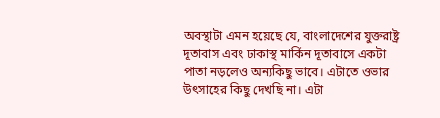অবস্থাটা এমন হয়েছে যে, বাংলাদেশের যুক্তরাষ্ট্র দূতাবাস এবং ঢাকাস্থ মার্কিন দূতাবাসে একটা পাতা নড়লেও অন্যকিছু ভাবে। এটাতে ওভার উৎসাহের কিছু দেখছি না। এটা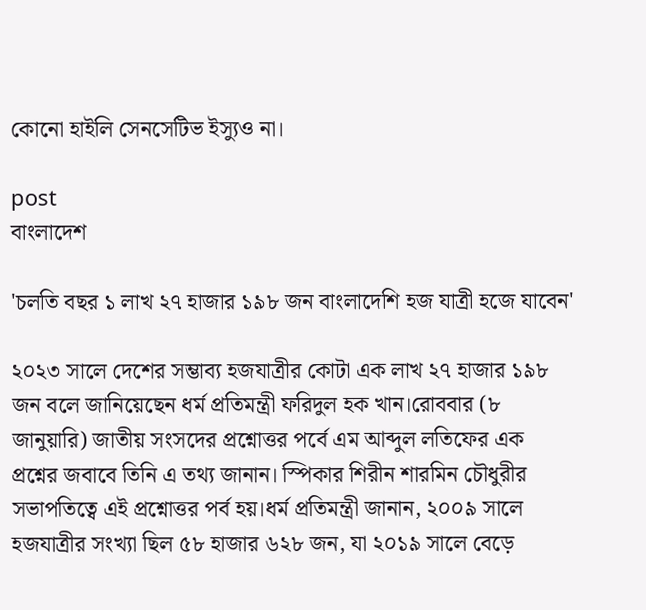কোনো হাইলি সেনসেটিভ ইস্যুও না।

post
বাংলাদেশ

'চলতি বছর ১ লাখ ২৭ হাজার ১৯৮ জন বাংলাদেশি হজ যাত্রী হজে যাবেন'

২০২৩ সালে দেশের সম্ভাব্য হজযাত্রীর কোটা এক লাখ ২৭ হাজার ১৯৮ জন বলে জানিয়েছেন ধর্ম প্রতিমন্ত্রী ফরিদুল হক খান।রোববার (৮ জানুয়ারি) জাতীয় সংসদের প্রশ্নোত্তর পর্বে এম আব্দুল লতিফের এক প্রশ্নের জবাবে তিনি এ তথ্য জানান। স্পিকার শিরীন শারমিন চৌধুরীর সভাপতিত্বে এই প্রশ্নোত্তর পর্ব হয়।ধর্ম প্রতিমন্ত্রী জানান, ২০০৯ সালে হজযাত্রীর সংখ্যা ছিল ৫৮ হাজার ৬২৮ জন, যা ২০১৯ সালে বেড়ে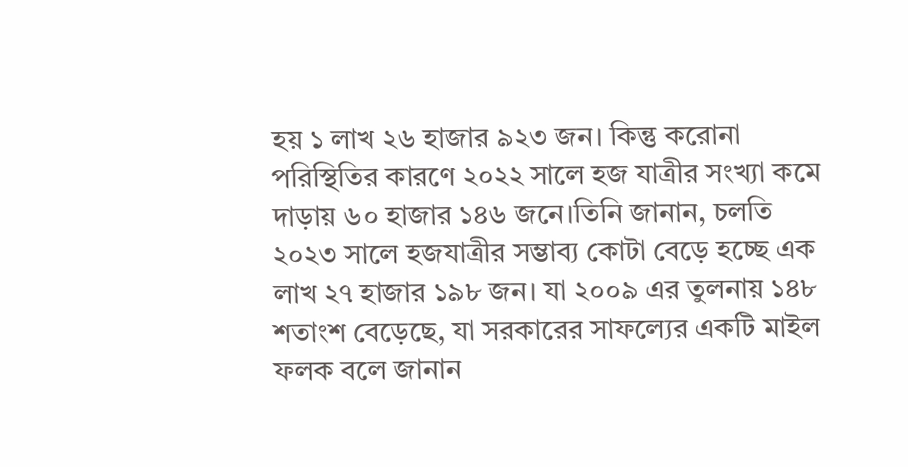হয় ১ লাখ ২৬ হাজার ৯২৩ জন। কিন্তু করোনা পরিস্থিতির কারণে ২০২২ সালে হজ যাত্রীর সংখ্যা কমে দাড়ায় ৬০ হাজার ১৪৬ জনে।তিনি জানান, চলতি ২০২৩ সালে হজযাত্রীর সম্ভাব্য কোটা বেড়ে হচ্ছে এক লাখ ২৭ হাজার ১৯৮ জন। যা ২০০৯ এর তুলনায় ১৪৮ শতাংশ বেড়েছে, যা সরকারের সাফল্যের একটি মাইল ফলক বলে জানান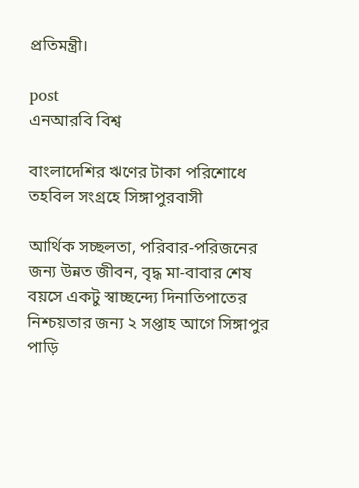প্রতিমন্ত্রী।

post
এনআরবি বিশ্ব

বাংলাদেশির ঋণের টাকা পরিশোধে তহবিল সংগ্রহে সিঙ্গাপুরবাসী

আর্থিক সচ্ছলতা, পরিবার-পরিজনের জন্য উন্নত জীবন, বৃদ্ধ মা-বাবার শেষ বয়সে একটু স্বাচ্ছন্দ্যে দিনাতিপাতের নিশ্চয়তার জন্য ২ সপ্তাহ আগে সিঙ্গাপুর পাড়ি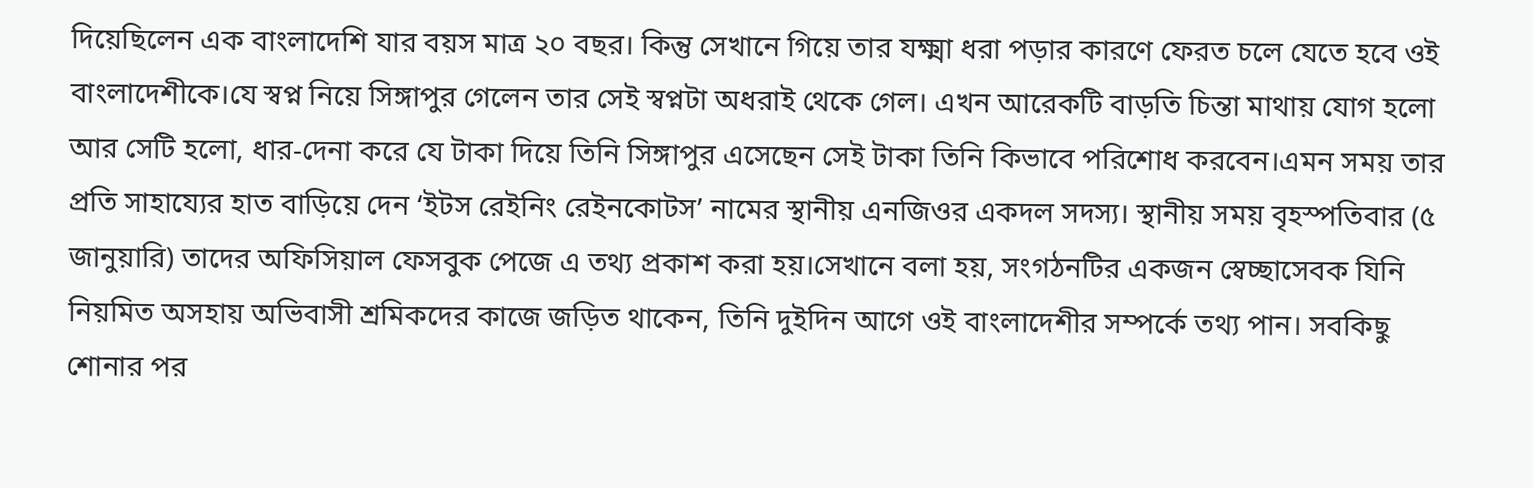দিয়েছিলেন এক বাংলাদেশি যার বয়স মাত্র ২০ বছর। কিন্তু সেখানে গিয়ে তার যক্ষ্মা ধরা পড়ার কারণে ফেরত চলে যেতে হবে ওই বাংলাদেশীকে।যে স্বপ্ন নিয়ে সিঙ্গাপুর গেলেন তার সেই স্বপ্নটা অধরাই থেকে গেল। এখন আরেকটি বাড়তি চিন্তা মাথায় যোগ হলো আর সেটি হলো, ধার-দেনা করে যে টাকা দিয়ে তিনি সিঙ্গাপুর এসেছেন সেই টাকা তিনি কিভাবে পরিশোধ করবেন।এমন সময় তার প্রতি সাহায্যের হাত বাড়িয়ে দেন ‘ইটস রেইনিং রেইনকোটস’ নামের স্থানীয় এনজিওর একদল সদস্য। স্থানীয় সময় বৃহস্পতিবার (৫ জানুয়ারি) তাদের অফিসিয়াল ফেসবুক পেজে এ তথ্য প্রকাশ করা হয়।সেখানে বলা হয়, সংগঠনটির একজন স্বেচ্ছাসেবক যিনি নিয়মিত অসহায় অভিবাসী শ্রমিকদের কাজে জড়িত থাকেন, তিনি দুইদিন আগে ওই বাংলাদেশীর সম্পর্কে তথ্য পান। সবকিছু শোনার পর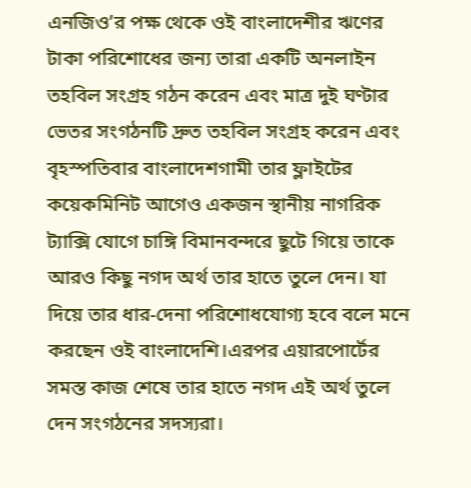এনজিও’র পক্ষ থেকে ওই বাংলাদেশীর ঋণের টাকা পরিশোধের জন্য তারা একটি অনলাইন তহবিল সংগ্রহ গঠন করেন এবং মাত্র দুই ঘণ্টার ভেতর সংগঠনটি দ্রুত তহবিল সংগ্রহ করেন এবং বৃহস্পতিবার বাংলাদেশগামী তার ফ্লাইটের কয়েকমিনিট আগেও একজন স্থানীয় নাগরিক ট্যাক্সি যোগে চাঙ্গি বিমানবন্দরে ছুটে গিয়ে তাকে আরও কিছু নগদ অর্থ তার হাতে তুলে দেন। যা দিয়ে তার ধার-দেনা পরিশোধযোগ্য হবে বলে মনে করছেন ওই বাংলাদেশি।এরপর এয়ারপোর্টের সমস্ত কাজ শেষে তার হাতে নগদ এই অর্থ তুলে দেন সংগঠনের সদস্যরা।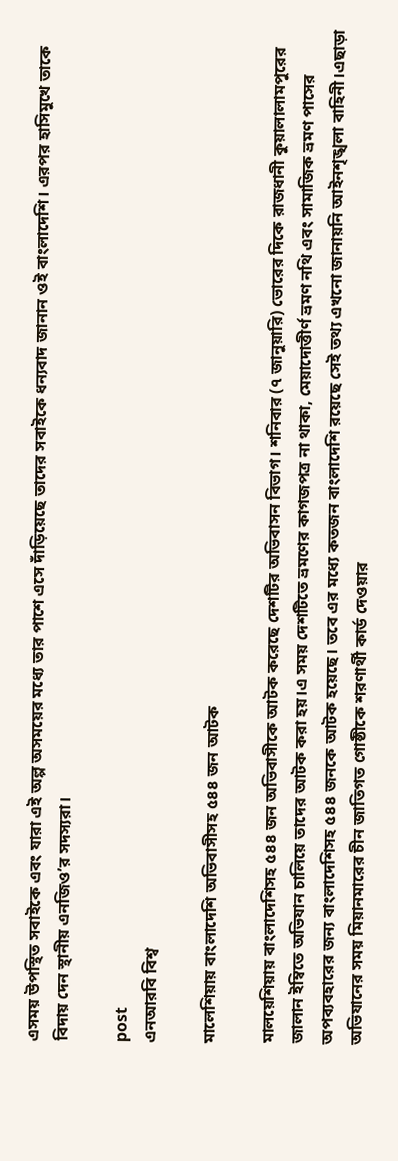এসময় উপস্থিত সবাইকে এবং যারা এই অল্প অসময়ের মধ্যে তার পাশে এসে দাঁড়িয়েছে তাদের সবাইকে ধন্যবাদ জানান ওই বাংলাদেশি। এরপর হাসিমুখে তাকে বিদায় দেন স্থানীয় এনজিও’র সদস্যরা।

post
এনআরবি বিশ্ব

মালেশিয়ায় বাংলাদেশি অভিবাসীসহ ৫৪৪ জন আটক

মালয়েশিয়ায় বাংলাদেশিসহ ৫৪৪ জন অভিবাসীকে আটক করেছে দেশটির অভিবাসন বিভাগ। শনিবার (৭ জানুয়ারি) ভোরের দিকে রাজধানী কুয়ালালামপুরের জালান ইম্বিতে অভিযান চালিয়ে তাদের আটক করা হয়।এ সময় দেশটিতে ভ্রমণের কাগজপত্র না থাকা, মেয়াদোত্তীর্ণ ভ্রমণ নথি এবং সামাজিক ভ্রমণ পাসের অপব্যবহারের জন্য বাংলাদেশিসহ ৫৪৪ জনকে আটক হয়েছে। তবে এর মধ্যে কতজন বাংলাদেশি রয়েছে সেই তথ্য এখনো জানায়নি আইনশৃঙ্খলা বাহিনী।এছাড়া অভিযানের সময় মিয়ানমারের চীন জাতিগত গোষ্ঠীকে শরণার্থী কার্ড দেওয়ার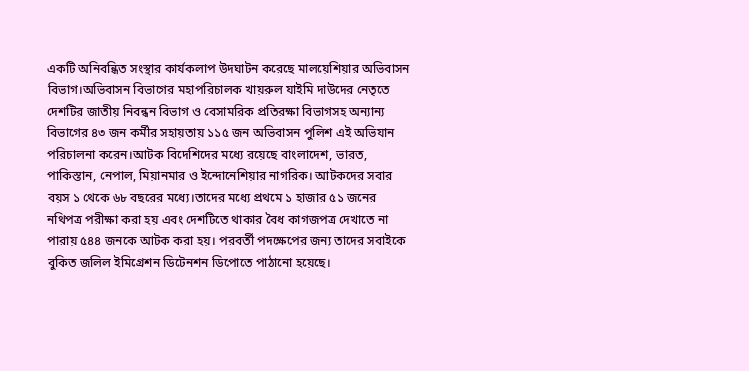একটি অনিবন্ধিত সংস্থার কার্যকলাপ উদঘাটন করেছে মালয়েশিয়ার অভিবাসন বিভাগ।অভিবাসন বিভাগের মহাপরিচালক খায়রুল যাইমি দাউদের নেতৃতে দেশটির জাতীয় নিবন্ধন বিভাগ ও বেসামরিক প্রতিরক্ষা বিভাগসহ অন্যান্য বিভাগের ৪৩ জন কর্মীর সহায়তায় ১১৫ জন অভিবাসন পুলিশ এই অভিযান পরিচালনা করেন।আটক বিদেশিদের মধ্যে রয়েছে বাংলাদেশ, ভারত, পাকিস্তান, নেপাল, মিয়ানমার ও ইন্দোনেশিয়ার নাগরিক। আটকদের সবার বয়স ১ থেকে ৬৮ বছরের মধ্যে।তাদের মধ্যে প্রথমে ১ হাজার ৫১ জনের নথিপত্র পরীক্ষা করা হয় এবং দেশটিতে থাকার বৈধ কাগজপত্র দেখাতে না পারায় ৫৪৪ জনকে আটক করা হয়। পরবর্তী পদক্ষেপের জন্য তাদের সবাইকে বুকিত জলিল ইমিগ্রেশন ডিটেনশন ডিপোতে পাঠানো হয়েছে।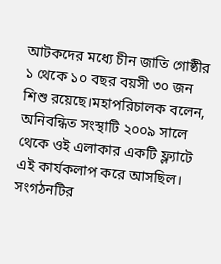আটকদের মধ্যে চীন জাতি গোষ্ঠীর ১ থেকে ১০ বছর বয়সী ৩০ জন শিশু রয়েছে।মহাপরিচালক বলেন, অনিবন্ধিত সংস্থাটি ২০০৯ সালে থেকে ওই এলাকার একটি ফ্ল্যাটে এই কার্যকলাপ করে আসছিল। সংগঠনটির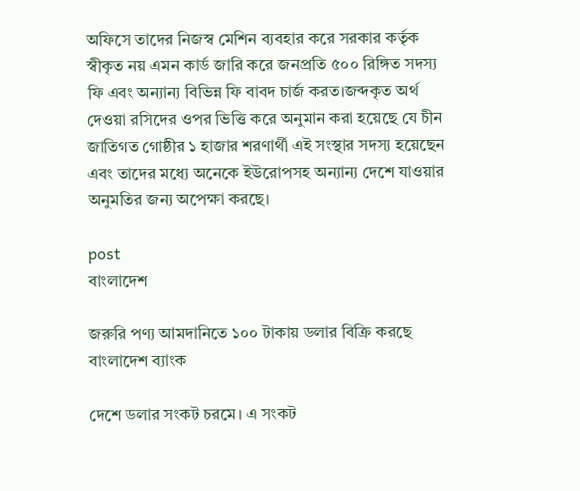অফিসে তাদের নিজস্ব মেশিন ব্যবহার করে সরকার কর্তৃক স্বীকৃত নয় এমন কার্ড জারি করে জনপ্রতি ৫০০ রিঙ্গিত সদস্য ফি এবং অন্যান্য বিভিন্ন ফি বাবদ চার্জ করত।জব্দকৃত অর্থ দেওয়া রসিদের ওপর ভিত্তি করে অনুমান করা হয়েছে যে চীন জাতিগত গোষ্ঠীর ১ হাজার শরণার্থী এই সংস্থার সদস্য হয়েছেন এবং তাদের মধ্যে অনেকে ইউরোপসহ অন্যান্য দেশে যাওয়ার অনুমতির জন্য অপেক্ষা করছে।

post
বাংলাদেশ

জরুরি পণ্য আমদানিতে ১০০ টাকায় ডলার বিক্রি করছে বাংলাদেশ ব্যাংক

দেশে ডলার সংকট চরমে। এ সংকট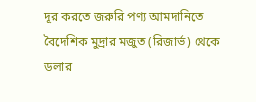দূর করতে জরুরি পণ্য আমদানিতে বৈদেশিক মুদ্রার মজুত (রিজার্ভ) থেকে ডলার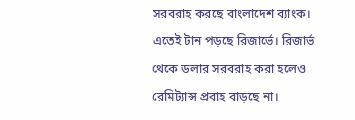সরবরাহ করছে বাংলাদেশ ব্যাংক। এতেই টান পড়ছে রিজার্ভে। রিজার্ভ থেকে ডলার সরবরাহ করা হলেও রেমিট্যান্স প্রবাহ বাড়ছে না।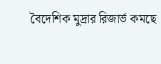বৈদেশিক মুদ্রার রিজার্ভ কমছে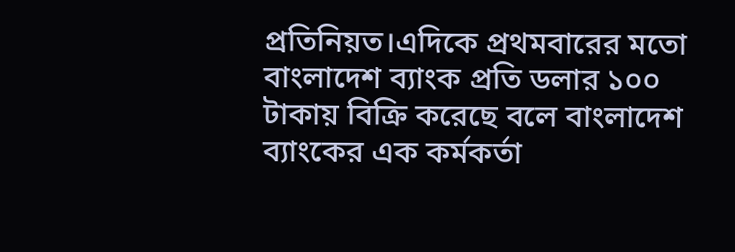প্রতিনিয়ত।এদিকে প্রথমবারের মতো বাংলাদেশ ব্যাংক প্রতি ডলার ১০০ টাকায় বিক্রি করেছে বলে বাংলাদেশ ব্যাংকের এক কর্মকর্তা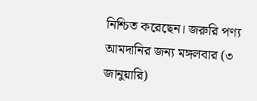নিশ্চিত করেছেন। জরুরি পণ্য আমদানির জন্য মঙ্গলবার (৩ জানুয়ারি)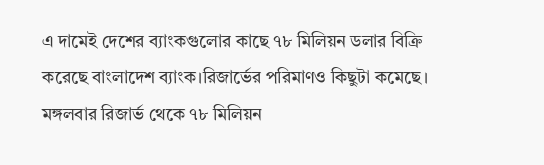এ দামেই দেশের ব্যাংকগুলোর কাছে ৭৮ মিলিয়ন ডলার বিক্রি করেছে বাংলাদেশ ব্যাংক।রিজার্ভের পরিমাণও কিছুটা কমেছে। মঙ্গলবার রিজার্ভ থেকে ৭৮ মিলিয়ন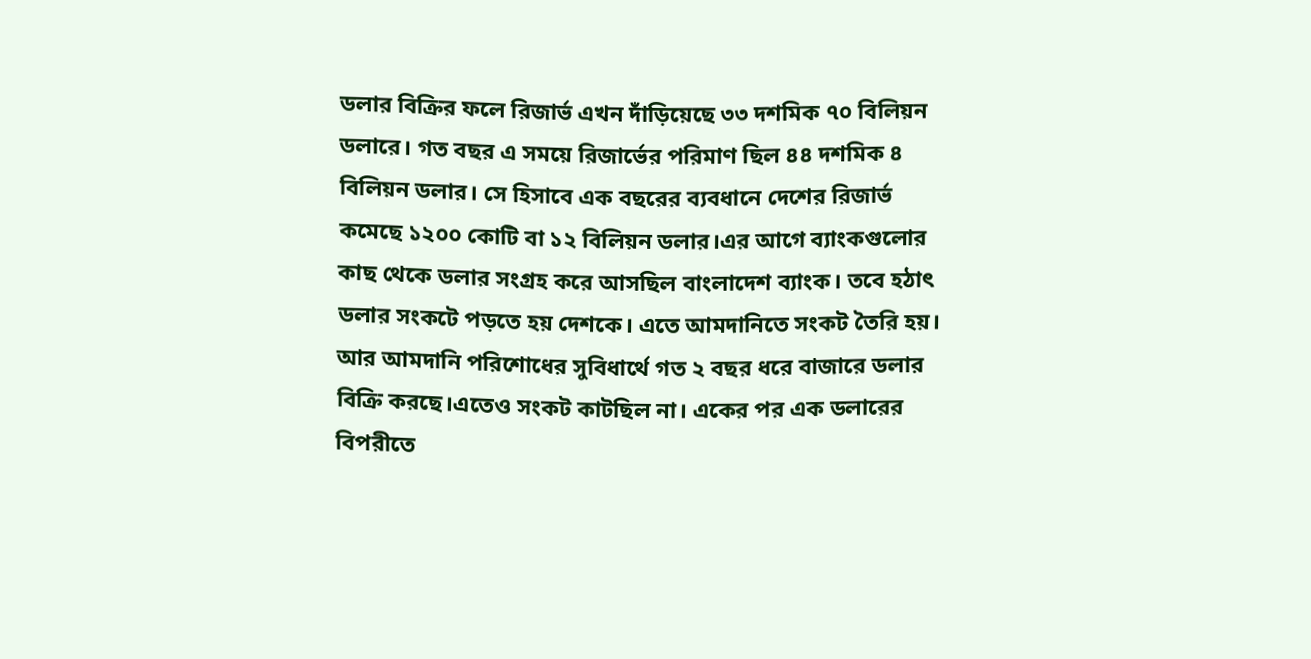ডলার বিক্রির ফলে রিজার্ভ এখন দাঁড়িয়েছে ৩৩ দশমিক ৭০ বিলিয়ন ডলারে। গত বছর এ সময়ে রিজার্ভের পরিমাণ ছিল ৪৪ দশমিক ৪ বিলিয়ন ডলার। সে হিসাবে এক বছরের ব্যবধানে দেশের রিজার্ভ কমেছে ১২০০ কোটি বা ১২ বিলিয়ন ডলার।এর আগে ব্যাংকগুলোর কাছ থেকে ডলার সংগ্রহ করে আসছিল বাংলাদেশ ব্যাংক। তবে হঠাৎ ডলার সংকটে পড়তে হয় দেশকে। এতে আমদানিতে সংকট তৈরি হয়। আর আমদানি পরিশোধের সুবিধার্থে গত ২ বছর ধরে বাজারে ডলার বিক্রি করছে।এতেও সংকট কাটছিল না। একের পর এক ডলারের বিপরীতে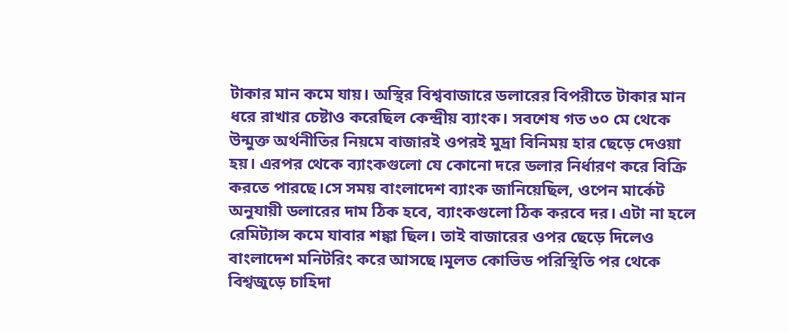টাকার মান কমে যায়। অস্থির বিশ্ববাজারে ডলারের বিপরীতে টাকার মান ধরে রাখার চেষ্টাও করেছিল কেন্দ্রীয় ব্যাংক। সবশেষ গত ৩০ মে থেকে উন্মুক্ত অর্থনীতির নিয়মে বাজারই ওপরই মুদ্রা বিনিময় হার ছেড়ে দেওয়া হয়। এরপর থেকে ব্যাংকগুলো যে কোনো দরে ডলার নির্ধারণ করে বিক্রি করতে পারছে।সে সময় বাংলাদেশ ব্যাংক জানিয়েছিল, ওপেন মার্কেট অনুযায়ী ডলারের দাম ঠিক হবে, ব্যাংকগুলো ঠিক করবে দর। এটা না হলে রেমিট্যান্স কমে যাবার শঙ্কা ছিল। তাই বাজারের ওপর ছেড়ে দিলেও বাংলাদেশ মনিটরিং করে আসছে।মূলত কোভিড পরিস্থিতি পর থেকে বিশ্বজুড়ে চাহিদা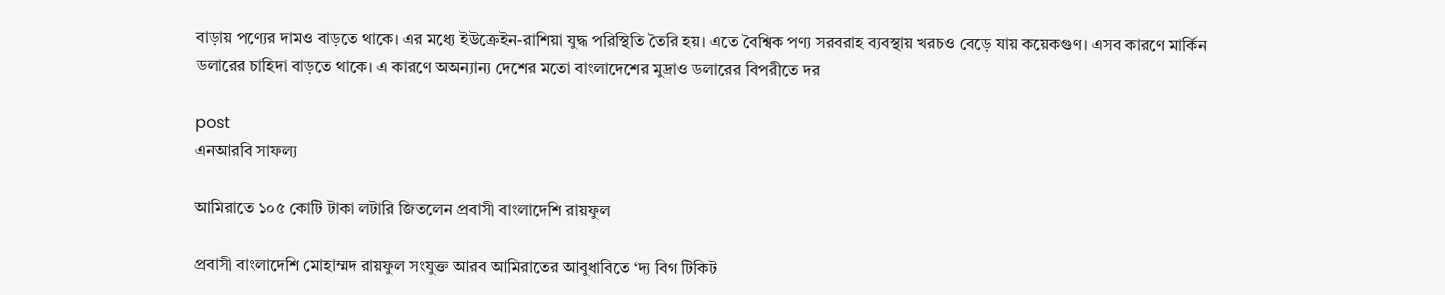বাড়ায় পণ্যের দামও বাড়তে থাকে। এর মধ্যে ইউক্রেইন-রাশিয়া যুদ্ধ পরিস্থিতি তৈরি হয়। এতে বৈশ্বিক পণ্য সরবরাহ ব্যবস্থায় খরচও বেড়ে যায় কয়েকগুণ। এসব কারণে মার্কিন ডলারের চাহিদা বাড়তে থাকে। এ কারণে অঅন্যান্য দেশের মতো বাংলাদেশের মুদ্রাও ডলারের বিপরীতে দর

post
এনআরবি সাফল্য

আমিরাতে ১০৫ কোটি টাকা লটারি জিতলেন প্রবাসী বাংলাদেশি রায়ফুল

প্রবাসী বাংলাদেশি মোহাম্মদ রায়ফুল সংযুক্ত আরব আমিরাতের আবুধাবিতে ‘দ্য বিগ টিকিট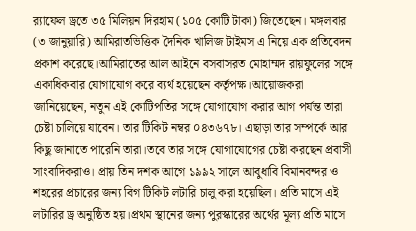র‌্যাফেল ড্রতে ৩৫ মিলিয়ন দিরহাম (১০৫ কোটি টাকা) জিতেছেন। মঙ্গলবার (৩ জানুয়ারি) আমিরাতভিত্তিক দৈনিক খালিজ টাইমস এ নিয়ে এক প্রতিবেদন প্রকাশ করেছে।আমিরাতের আল আইনে বসবাসরত মোহাম্মদ রায়ফুলের সঙ্গে একাধিকবার যোগাযোগ করে ব্যর্থ হয়েছেন কর্তৃপক্ষ।আয়োজকরা জানিয়েছেন, নতুন এই কোটিপতির সঙ্গে যোগাযোগ করার আগ পর্যন্ত তারা চেষ্টা চালিয়ে যাবেন। তার টিকিট নম্বর ০৪৩৬৭৮। এছাড়া তার সম্পর্কে আর কিছু জানাতে পারেনি তারা।তবে তার সঙ্গে যোগাযোগের চেষ্টা করছেন প্রবাসী সাংবাদিকরাও। প্রায় তিন দশক আগে ১৯৯২ সালে আবুধাবি বিমানবন্দর ও শহরের প্রচারের জন্য বিগ টিকিট লটারি চালু করা হয়েছিল। প্রতি মাসে এই লটারির ড্র অনুষ্ঠিত হয়।প্রথম স্থানের জন্য পুরস্কারের অর্থের মূল্য প্রতি মাসে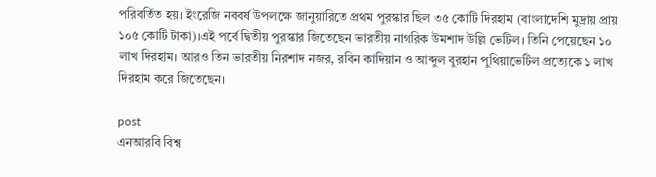পরিবর্তিত হয়। ইংরেজি নববর্ষ উপলক্ষে জানুয়ারিতে প্রথম পুরস্কার ছিল ৩৫ কোটি দিরহাম (বাংলাদেশি মুদ্রায় প্রায় ১০৫ কোটি টাকা)।এই পর্বে দ্বিতীয় পুরস্কার জিতেছেন ভারতীয় নাগরিক উমশাদ উল্লি ভেটিল। তিনি পেয়েছেন ১০ লাখ দিরহাম। আরও তিন ভারতীয় নিরশাদ নজর, রবিন কাদিয়ান ও আব্দুল বুরহান পুথিয়াভেটিল প্রত্যেকে ১ লাখ দিরহাম করে জিতেছেন।

post
এনআরবি বিশ্ব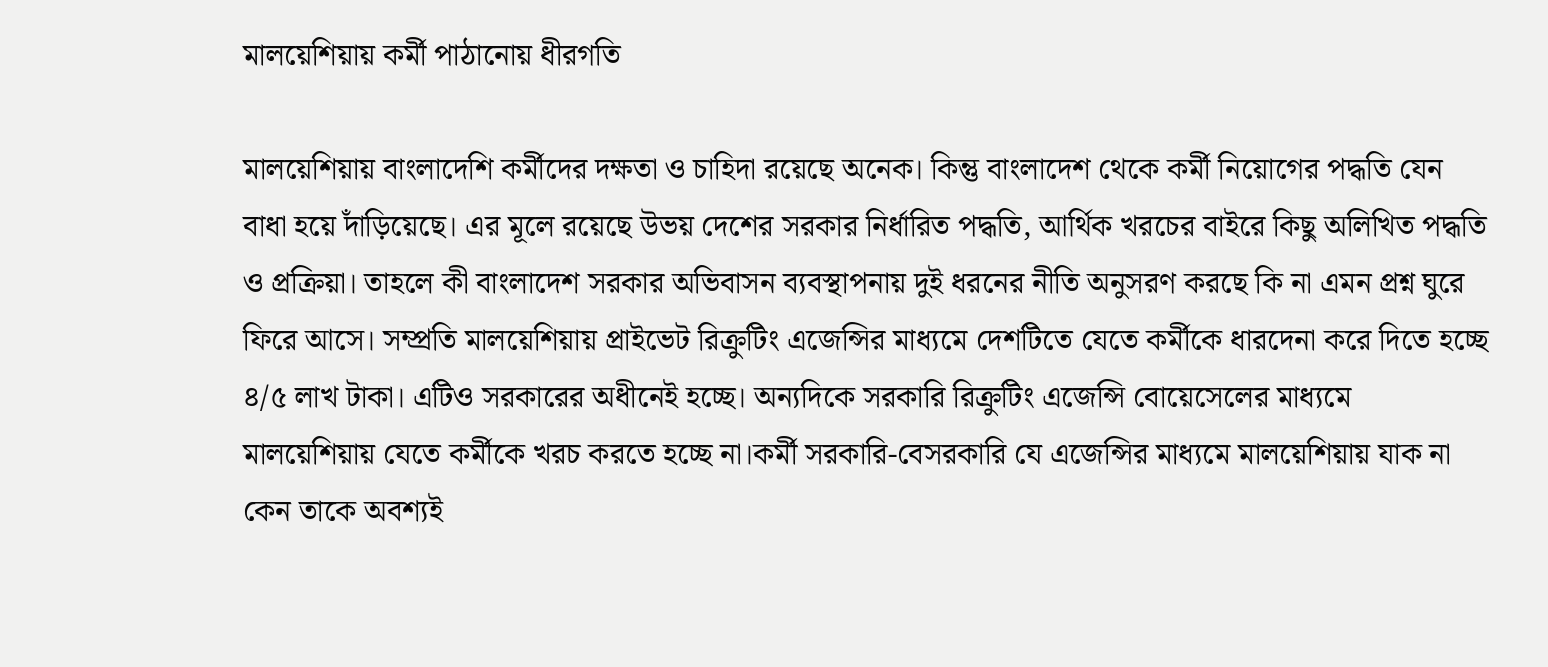মালয়েশিয়ায় কর্মী পাঠানোয় ধীরগতি

মালয়েশিয়ায় বাংলাদেশি কর্মীদের দক্ষতা ও চাহিদা রয়েছে অনেক। কিন্তু বাংলাদেশ থেকে কর্মী নিয়োগের পদ্ধতি যেন বাধা হয়ে দাঁড়িয়েছে। এর মূলে রয়েছে উভয় দেশের সরকার নির্ধারিত পদ্ধতি, আর্থিক খরচের বাইরে কিছু অলিখিত পদ্ধতি ও প্রক্রিয়া। তাহলে কী বাংলাদেশ সরকার অভিবাসন ব্যবস্থাপনায় দুই ধরনের নীতি অনুসরণ করছে কি না এমন প্রশ্ন ঘুরে ফিরে আসে। সম্প্রতি মালয়েশিয়ায় প্রাইভেট রিক্রুটিং এজেন্সির মাধ্যমে দেশটিতে যেতে কর্মীকে ধারদেনা করে দিতে হচ্ছে ৪/৫ লাখ টাকা। এটিও সরকারের অধীনেই হচ্ছে। অন্যদিকে সরকারি রিক্রুটিং এজেন্সি বোয়েসেলের মাধ্যমে মালয়েশিয়ায় যেতে কর্মীকে খরচ করতে হচ্ছে না।কর্মী সরকারি-বেসরকারি যে এজেন্সির মাধ্যমে মালয়েশিয়ায় যাক না কেন তাকে অবশ্যই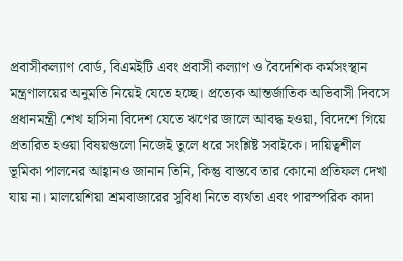প্রবাসীকল্যাণ বোর্ড, বিএমইটি এবং প্রবাসী কল্যাণ ও বৈদেশিক কর্মসংস্থান মন্ত্রণালয়ের অনুমতি নিয়েই যেতে হচ্ছে। প্রত্যেক আন্তর্জাতিক অভিবাসী দিবসে প্রধানমন্ত্রী শেখ হাসিনা বিদেশ যেতে ঋণের জালে আবদ্ধ হওয়া, বিদেশে গিয়ে প্রতারিত হওয়া বিষয়গুলো নিজেই তুলে ধরে সংশ্লিষ্ট সবাইকে। দায়িত্বশীল ভূমিকা পালনের আহ্বানও জানান তিনি, কিন্তু বাস্তবে তার কোনো প্রতিফল দেখা যায় না। মালয়েশিয়া শ্রমবাজারের সুবিধা নিতে ব্যর্থতা এবং পারস্পরিক কাদা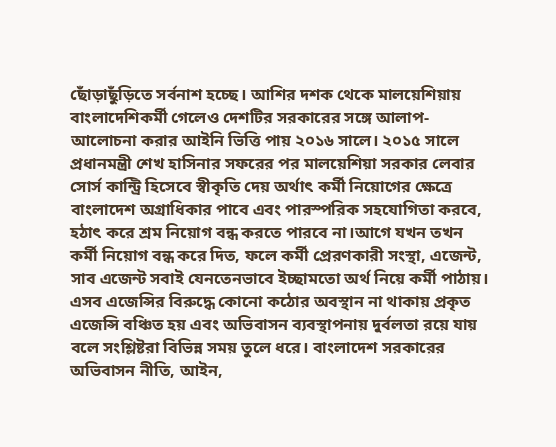ছোঁড়াছুঁড়িতে সর্বনাশ হচ্ছে। আশির দশক থেকে মালয়েশিয়ায় বাংলাদেশিকর্মী গেলেও দেশটির সরকারের সঙ্গে আলাপ-আলোচনা করার আইনি ভিত্তি পায় ২০১৬ সালে। ২০১৫ সালে প্রধানমন্ত্রী শেখ হাসিনার সফরের পর মালয়েশিয়া সরকার লেবার সোর্স কান্ট্রি হিসেবে স্বীকৃতি দেয় অর্থাৎ কর্মী নিয়োগের ক্ষেত্রে বাংলাদেশ অগ্রাধিকার পাবে এবং পারস্পরিক সহযোগিতা করবে, হঠাৎ করে শ্রম নিয়োগ বন্ধ করতে পারবে না।আগে যখন তখন কর্মী নিয়োগ বন্ধ করে দিত, ফলে কর্মী প্রেরণকারী সংস্থা, এজেন্ট, সাব এজেন্ট সবাই যেনতেনভাবে ইচ্ছামতো অর্থ নিয়ে কর্মী পাঠায়। এসব এজেন্সির বিরুদ্ধে কোনো কঠোর অবস্থান না থাকায় প্রকৃত এজেন্সি বঞ্চিত হয় এবং অভিবাসন ব্যবস্থাপনায় দুর্বলতা রয়ে যায় বলে সংশ্লিষ্টরা বিভিন্ন সময় তুলে ধরে। বাংলাদেশ সরকারের অভিবাসন নীতি, আইন,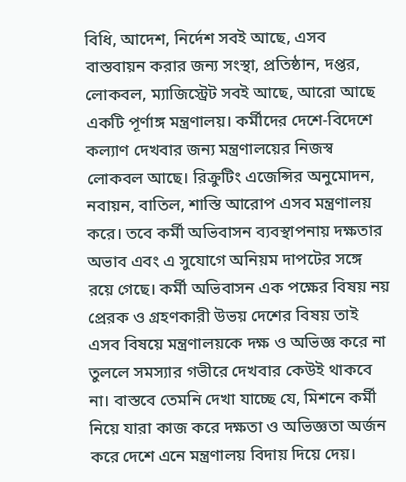বিধি, আদেশ, নির্দেশ সবই আছে, এসব বাস্তবায়ন করার জন্য সংস্থা, প্রতিষ্ঠান, দপ্তর, লোকবল, ম্যাজিস্ট্রেট সবই আছে, আরো আছে একটি পূর্ণাঙ্গ মন্ত্রণালয়। কর্মীদের দেশে-বিদেশে কল্যাণ দেখবার জন্য মন্ত্রণালয়ের নিজস্ব লোকবল আছে। রিক্রুটিং এজেন্সির অনুমোদন, নবায়ন, বাতিল, শাস্তি আরোপ এসব মন্ত্রণালয় করে। তবে কর্মী অভিবাসন ব্যবস্থাপনায় দক্ষতার অভাব এবং এ সুযোগে অনিয়ম দাপটের সঙ্গে রয়ে গেছে। কর্মী অভিবাসন এক পক্ষের বিষয় নয় প্রেরক ও গ্রহণকারী উভয় দেশের বিষয় তাই এসব বিষয়ে মন্ত্রণালয়কে দক্ষ ও অভিজ্ঞ করে না তুললে সমস্যার গভীরে দেখবার কেউই থাকবে না। বাস্তবে তেমনি দেখা যাচ্ছে যে, মিশনে কর্মী নিয়ে যারা কাজ করে দক্ষতা ও অভিজ্ঞতা অর্জন করে দেশে এনে মন্ত্রণালয় বিদায় দিয়ে দেয়।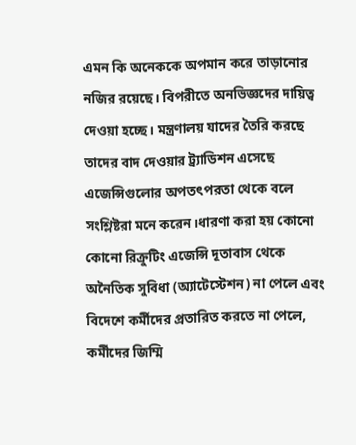এমন কি অনেককে অপমান করে তাড়ানোর নজির রয়েছে। বিপরীতে অনভিজ্ঞদের দায়িত্ব দেওয়া হচ্ছে। মন্ত্রণালয় যাদের তৈরি করছে তাদের বাদ দেওয়ার ট্র্যাডিশন এসেছে এজেন্সিগুলোর অপতৎপরতা থেকে বলে সংশ্লিষ্টরা মনে করেন।ধারণা করা হয় কোনো কোনো রিক্রুটিং এজেন্সি দূতাবাস থেকে অনৈতিক সুবিধা (অ্যাটেস্টেশন) না পেলে এবং বিদেশে কর্মীদের প্রতারিত করতে না পেলে, কর্মীদের জিম্মি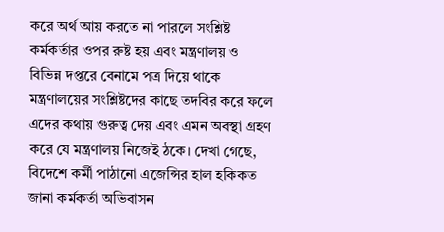করে অর্থ আয় করতে না পারলে সংশ্লিষ্ট কর্মকর্তার ওপর রুষ্ট হয় এবং মন্ত্রণালয় ও বিভিন্ন দপ্তরে বেনামে পত্র দিয়ে থাকে মন্ত্রণালয়ের সংশ্লিষ্টদের কাছে তদবির করে ফলে এদের কথায় গুরুত্ব দেয় এবং এমন অবস্থা গ্রহণ করে যে মন্ত্রণালয় নিজেই ঠকে। দেখা গেছে, বিদেশে কর্মী পাঠানো এজেন্সির হাল হকিকত জানা কর্মকর্তা অভিবাসন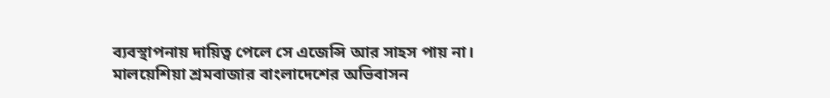ব্যবস্থাপনায় দায়িত্ব পেলে সে এজেন্সি আর সাহস পায় না। মালয়েশিয়া শ্রমবাজার বাংলাদেশের অভিবাসন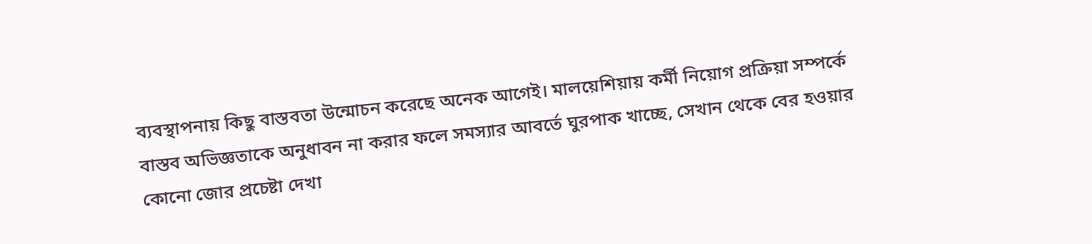ব্যবস্থাপনায় কিছু বাস্তবতা উন্মোচন করেছে অনেক আগেই। মালয়েশিয়ায় কর্মী নিয়োগ প্রক্রিয়া সম্পর্কে বাস্তব অভিজ্ঞতাকে অনুধাবন না করার ফলে সমস্যার আবর্তে ঘুরপাক খাচ্ছে, সেখান থেকে বের হওয়ার কোনো জোর প্রচেষ্টা দেখা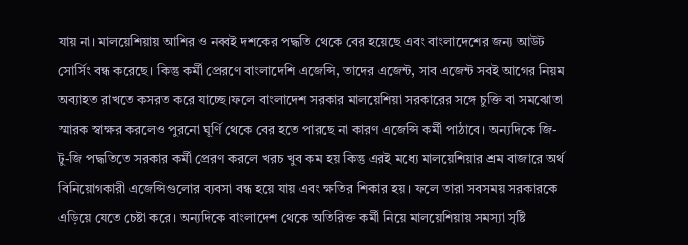যায় না। মালয়েশিয়ায় আশির ও নব্বই দশকের পদ্ধতি থেকে বের হয়েছে এবং বাংলাদেশের জন্য আউট সোর্সিং বন্ধ করেছে। কিন্তু কর্মী প্রেরণে বাংলাদেশি এজেন্সি, তাদের এজেন্ট, সাব এজেন্ট সবই আগের নিয়ম অব্যাহত রাখতে কসরত করে যাচ্ছে।ফলে বাংলাদেশ সরকার মালয়েশিয়া সরকারের সঙ্গে চুক্তি বা সমঝোতা স্মারক স্বাক্ষর করলেও পুরনো ঘূর্ণি থেকে বের হতে পারছে না কারণ এজেন্সি কর্মী পাঠাবে। অন্যদিকে জি-টু-জি পদ্ধতিতে সরকার কর্মী প্রেরণ করলে খরচ খুব কম হয় কিন্তু এরই মধ্যে মালয়েশিয়ার শ্রম বাজারে অর্থ বিনিয়োগকারী এজেন্সিগুলোর ব্যবসা বন্ধ হয়ে যায় এবং ক্ষতির শিকার হয়। ফলে তারা সবসময় সরকারকে এড়িয়ে যেতে চেষ্টা করে। অন্যদিকে বাংলাদেশ থেকে অতিরিক্ত কর্মী নিয়ে মালয়েশিয়ায় সমস্যা সৃষ্টি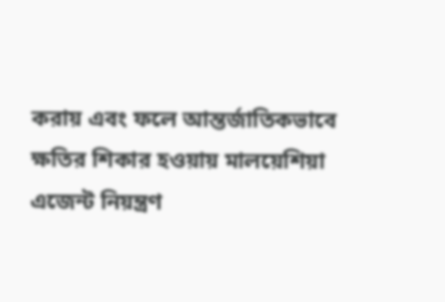করায় এবং ফলে আন্তর্জাতিকভাবে ক্ষতির শিকার হওয়ায় মালয়েশিয়া এজেন্ট নিয়ন্ত্রণ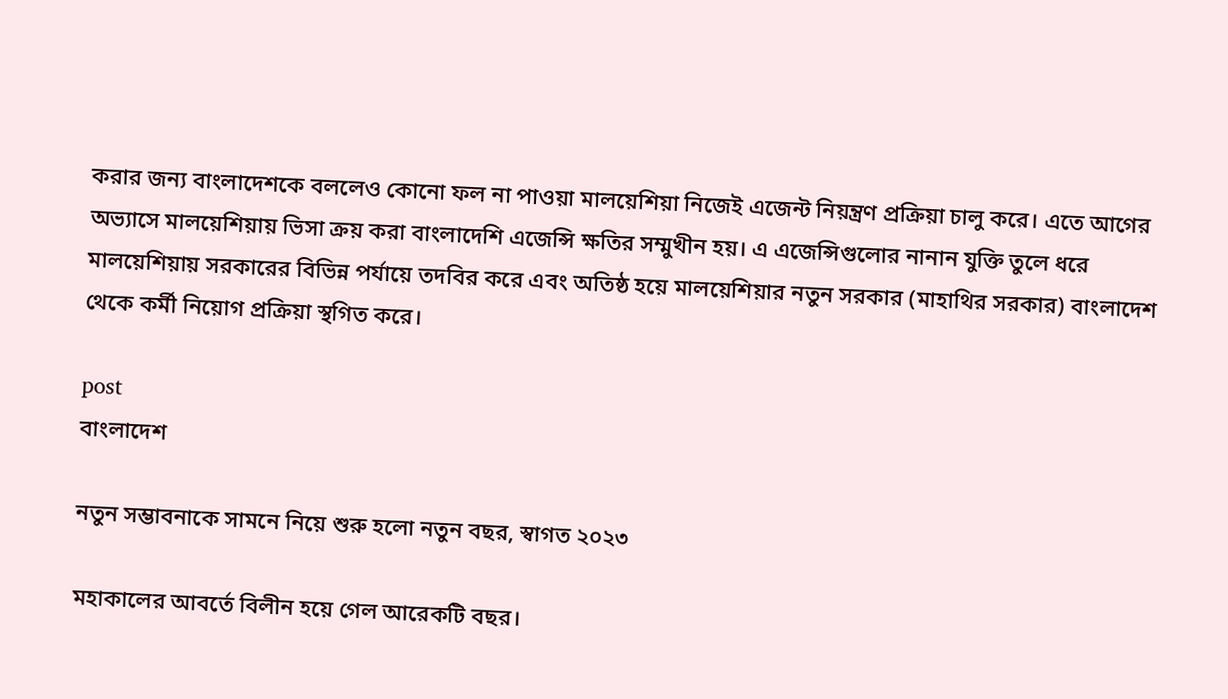করার জন্য বাংলাদেশকে বললেও কোনো ফল না পাওয়া মালয়েশিয়া নিজেই এজেন্ট নিয়ন্ত্রণ প্রক্রিয়া চালু করে। এতে আগের অভ্যাসে মালয়েশিয়ায় ভিসা ক্রয় করা বাংলাদেশি এজেন্সি ক্ষতির সম্মুখীন হয়। এ এজেন্সিগুলোর নানান যুক্তি তুলে ধরে মালয়েশিয়ায় সরকারের বিভিন্ন পর্যায়ে তদবির করে এবং অতিষ্ঠ হয়ে মালয়েশিয়ার নতুন সরকার (মাহাথির সরকার) বাংলাদেশ থেকে কর্মী নিয়োগ প্রক্রিয়া স্থগিত করে।

post
বাংলাদেশ

নতুন সম্ভাবনাকে সামনে নিয়ে শুরু হলো নতুন বছর, স্বাগত ২০২৩

মহাকালের আবর্তে বিলীন হয়ে গেল আরেকটি বছর।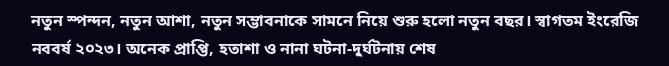নতুন স্পন্দন, নতুন আশা, নতুন সম্ভাবনাকে সামনে নিয়ে শুরু হলো নতুন বছর। স্বাগতম ইংরেজি নববর্ষ ২০২৩। অনেক প্রাপ্তি, হতাশা ও নানা ঘটনা-দুর্ঘটনায় শেষ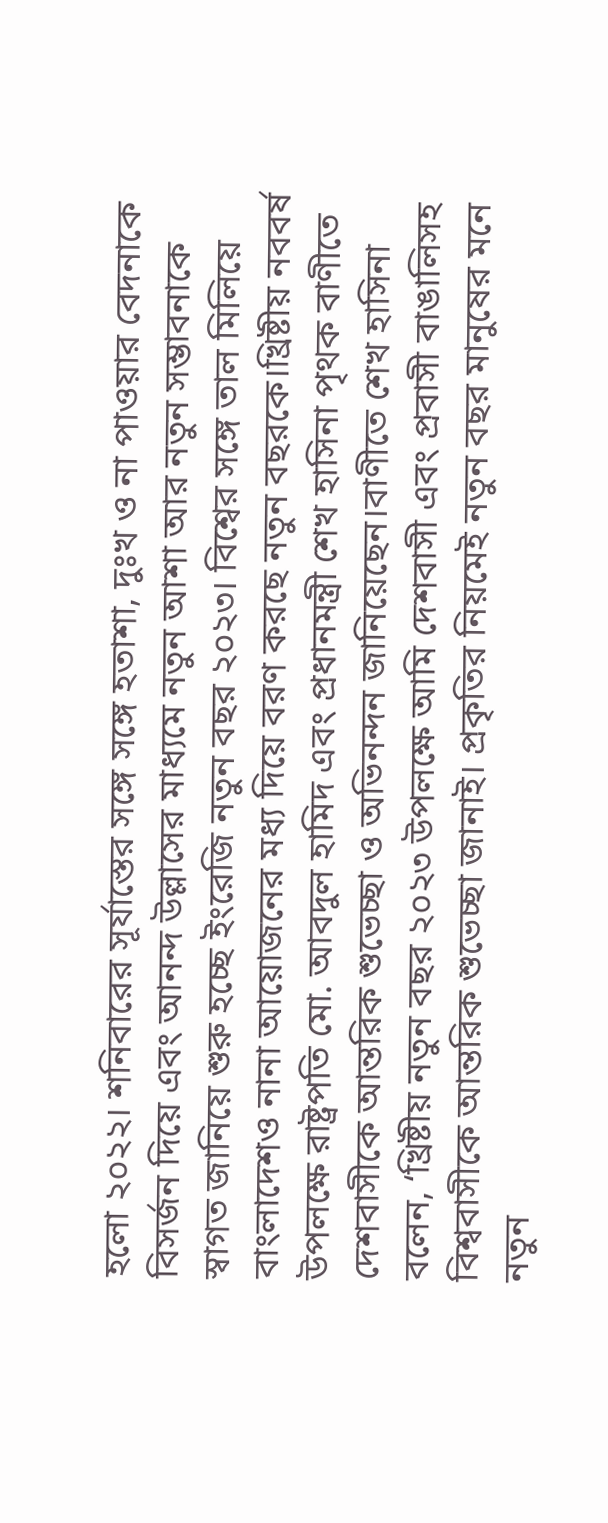হলো ২০২২। শনিবারের সূর্যাস্তের সঙ্গে সঙ্গে হতাশা, দুঃখ ও না পাওয়ার বেদনাকে বিসর্জন দিয়ে এবং আনন্দ উল্লাসের মাধ্যমে নতুন আশা আর নতুন সম্ভাবনাকে স্বাগত জানিয়ে শুরু হচ্ছে ইংরেজি নতুন বছর ২০২৩। বিশ্বের সঙ্গে তাল মিলিয়ে বাংলাদেশও নানা আয়োজনের মধ্য দিয়ে বরণ করছে নতুন বছরকে।খ্রিষ্টীয় নববর্ষ উপলক্ষে রাষ্ট্রপতি মো. আবদুল হামিদ এবং প্রধানমন্ত্রী শেখ হাসিনা পৃথক বাণীতে দেশবাসীকে আন্তরিক শুভেচ্ছা ও অভিনন্দন জানিয়েছেন।বাণীতে শেখ হাসিনা বলেন, ‘খ্রিষ্টীয় নতুন বছর ২০২৩ উপলক্ষে আমি দেশবাসী এবং প্রবাসী বাঙালিসহ বিশ্ববাসীকে আন্তরিক শুভেচ্ছা জানাই। প্রকৃতির নিয়মেই নতুন বছর মানুষের মনে নতুন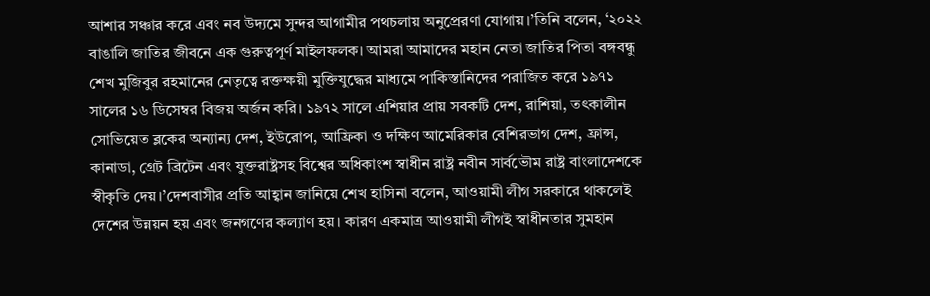আশার সঞ্চার করে এবং নব উদ্যমে সুন্দর আগামীর পথচলায় অনুপ্রেরণা যোগায়।’তিনি বলেন, ‘২০২২ বাঙালি জাতির জীবনে এক গুরুত্বপূর্ণ মাইলফলক। আমরা আমাদের মহান নেতা জাতির পিতা বঙ্গবন্ধু শেখ মুজিবুর রহমানের নেতৃত্বে রক্তক্ষয়ী মুক্তিযুদ্ধের মাধ্যমে পাকিস্তানিদের পরাজিত করে ১৯৭১ সালের ১৬ ডিসেম্বর বিজয় অর্জন করি। ১৯৭২ সালে এশিয়ার প্রায় সবকটি দেশ, রাশিয়া, তৎকালীন সোভিয়েত ব্লকের অন্যান্য দেশ, ইউরোপ, আফ্রিকা ও দক্ষিণ আমেরিকার বেশিরভাগ দেশ, ফ্রান্স, কানাডা, গ্রেট ব্রিটেন এবং যুক্তরাষ্ট্রসহ বিশ্বের অধিকাংশ স্বাধীন রাষ্ট্র নবীন সার্বভৌম রাষ্ট্র বাংলাদেশকে স্বীকৃতি দেয়।’দেশবাসীর প্রতি আহ্বান জানিয়ে শেখ হাসিনা বলেন, আওয়ামী লীগ সরকারে থাকলেই দেশের উন্নয়ন হয় এবং জনগণের কল্যাণ হয়। কারণ একমাত্র আওয়ামী লীগই স্বাধীনতার সুমহান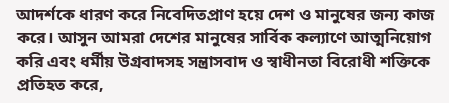আদর্শকে ধারণ করে নিবেদিতপ্রাণ হয়ে দেশ ও মানুষের জন্য কাজ করে। আসুন আমরা দেশের মানুষের সার্বিক কল্যাণে আত্মনিয়োগ করি এবং ধর্মীয় উগ্রবাদসহ সন্ত্রাসবাদ ও স্বাধীনতা বিরোধী শক্তিকে প্রতিহত করে,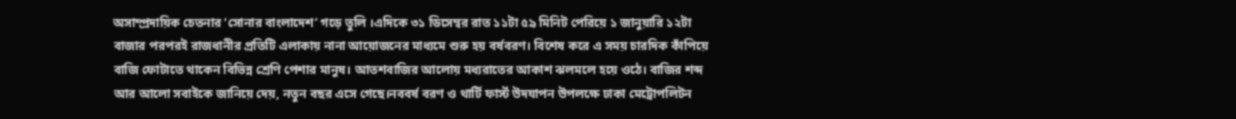অসাম্প্রদায়িক চেতনার ‘সোনার বাংলাদেশ’ গড়ে তুলি ।এদিকে ৩১ ডিসেম্বর রাত ১১টা ৫৯ মিনিট পেরিয়ে ১ জানুয়ারি ১২টা বাজার পরপরই রাজধানীর প্রতিটি এলাকায় নানা আয়োজনের মাধ্যমে শুরু হয় বর্ষবরণ। বিশেষ করে এ সময় চারদিক কাঁপিয়ে বাজি ফোটাতে থাকেন বিভিন্ন শ্রেণি পেশার মানুষ। আতশবাজির আলোয় মধ্যরাতের আকাশ ঝলমলে হয়ে ওঠে। বাজির শব্দ আর আলো সবাইকে জানিয়ে দেয়, নতুন বছর এসে গেছে।নববর্ষ বরণ ও থার্টি ফার্স্ট উদযাপন উপলক্ষে ঢাকা মেট্রোপলিটন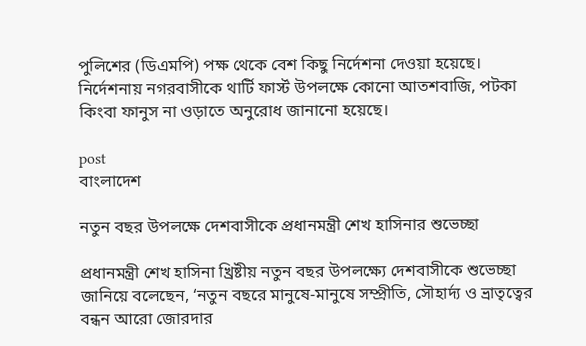পুলিশের (ডিএমপি) পক্ষ থেকে বেশ কিছু নির্দেশনা দেওয়া হয়েছে। নির্দেশনায় নগরবাসীকে থার্টি ফার্স্ট উপলক্ষে কোনো আতশবাজি, পটকা কিংবা ফানুস না ওড়াতে অনুরোধ জানানো হয়েছে।

post
বাংলাদেশ

নতুন বছর উপলক্ষে দেশবাসীকে প্রধানমন্ত্রী শেখ হাসিনার শুভেচ্ছা

প্রধানমন্ত্রী শেখ হাসিনা খ্রিষ্টীয় নতুন বছর উপলক্ষ্যে দেশবাসীকে শুভেচ্ছা জানিয়ে বলেছেন, ‘নতুন বছরে মানুষে-মানুষে সম্প্রীতি, সৌহার্দ্য ও ভ্রাতৃত্বের বন্ধন আরো জোরদার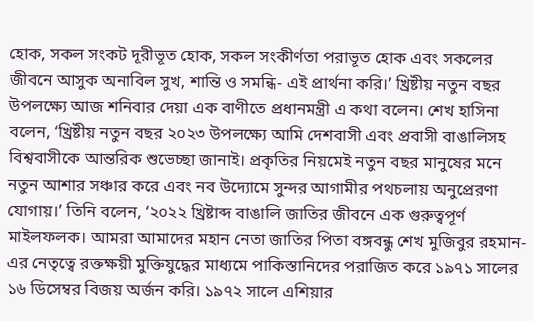হোক, সকল সংকট দূরীভূত হোক, সকল সংকীর্ণতা পরাভূত হোক এবং সকলের জীবনে আসুক অনাবিল সুখ, শান্তি ও সমন্ধি- এই প্রার্থনা করি।’ খ্রিষ্টীয় নতুন বছর উপলক্ষ্যে আজ শনিবার দেয়া এক বাণীতে প্রধানমন্ত্রী এ কথা বলেন। শেখ হাসিনা বলেন, ‘খ্রিষ্টীয় নতুন বছর ২০২৩ উপলক্ষ্যে আমি দেশবাসী এবং প্রবাসী বাঙালিসহ বিশ্ববাসীকে আন্তরিক শুভেচ্ছা জানাই। প্রকৃতির নিয়মেই নতুন বছর মানুষের মনে নতুন আশার সঞ্চার করে এবং নব উদ্যোমে সুন্দর আগামীর পথচলায় অনুপ্রেরণা যোগায়।’ তিনি বলেন, ‘২০২২ খ্রিষ্টাব্দ বাঙালি জাতির জীবনে এক গুরুত্বপূর্ণ মাইলফলক। আমরা আমাদের মহান নেতা জাতির পিতা বঙ্গবন্ধু শেখ মুজিবুর রহমান-এর নেতৃত্বে রক্তক্ষয়ী মুক্তিযুদ্ধের মাধ্যমে পাকিস্তানিদের পরাজিত করে ১৯৭১ সালের ১৬ ডিসেম্বর বিজয় অর্জন করি। ১৯৭২ সালে এশিয়ার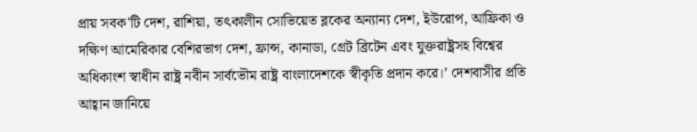প্রায় সবক'টি দেশ, রাশিয়া, তৎকালীন সোভিয়েত ব্লকের অন্যান্য দেশ, ইউরোপ, আফ্রিকা ও দক্ষিণ আমেরিকার বেশিরভাগ দেশ, ফ্রান্স, কানাডা, গ্রেট ব্রিটেন এবং যুক্তরাষ্ট্রসহ বিশ্বের অধিকাংশ স্বাধীন রাষ্ট্র নবীন সার্বভৌম রাষ্ট্র বাংলাদেশকে স্বীকৃতি প্রদান করে।’ দেশবাসীর প্রতি আহ্বান জানিয়ে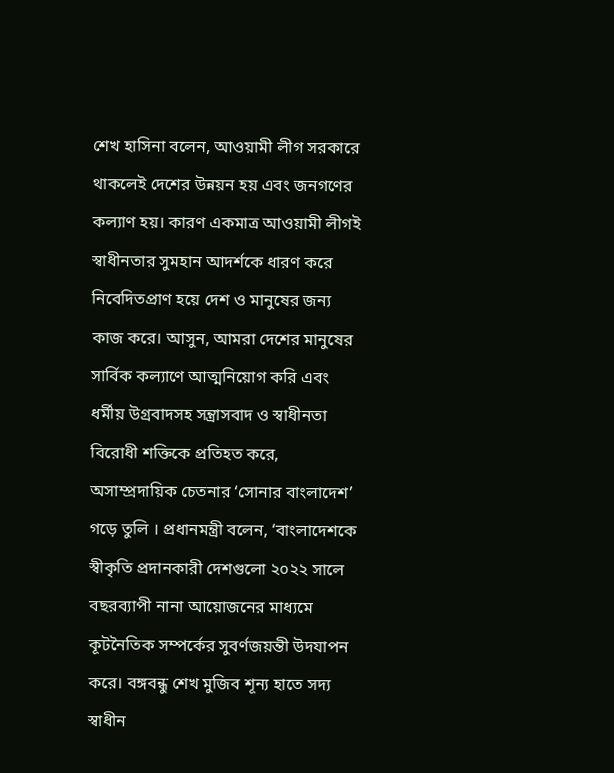শেখ হাসিনা বলেন, আওয়ামী লীগ সরকারে থাকলেই দেশের উন্নয়ন হয় এবং জনগণের কল্যাণ হয়। কারণ একমাত্র আওয়ামী লীগই স্বাধীনতার সুমহান আদর্শকে ধারণ করে নিবেদিতপ্রাণ হয়ে দেশ ও মানুষের জন্য কাজ করে। আসুন, আমরা দেশের মানুষের সার্বিক কল্যাণে আত্মনিয়োগ করি এবং ধর্মীয় উগ্রবাদসহ সন্ত্রাসবাদ ও স্বাধীনতা বিরোধী শক্তিকে প্রতিহত করে, অসাম্প্রদায়িক চেতনার ‘সোনার বাংলাদেশ’ গড়ে তুলি । প্রধানমন্ত্রী বলেন, ‘বাংলাদেশকে স্বীকৃতি প্রদানকারী দেশগুলো ২০২২ সালে বছরব্যাপী নানা আয়োজনের মাধ্যমে কূটনৈতিক সম্পর্কের সুবর্ণজয়ন্তী উদযাপন করে। বঙ্গবন্ধু শেখ মুজিব শূন্য হাতে সদ্য স্বাধীন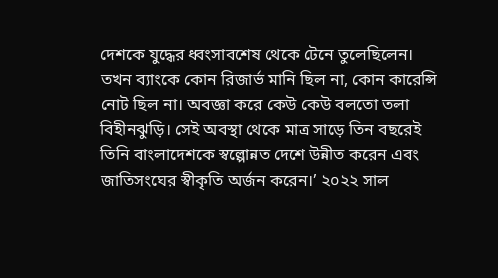দেশকে যুদ্ধের ধ্বংসাবশেষ থেকে টেনে তুলেছিলেন। তখন ব্যাংকে কোন রিজার্ভ মানি ছিল না, কোন কারেন্সি নোট ছিল না। অবজ্ঞা করে কেউ কেউ বলতো তলা বিহীনঝুড়ি। সেই অবস্থা থেকে মাত্র সাড়ে তিন বছরেই তিনি বাংলাদেশকে স্বল্পোন্নত দেশে উন্নীত করেন এবং জাতিসংঘের স্বীকৃতি অর্জন করেন।’ ২০২২ সাল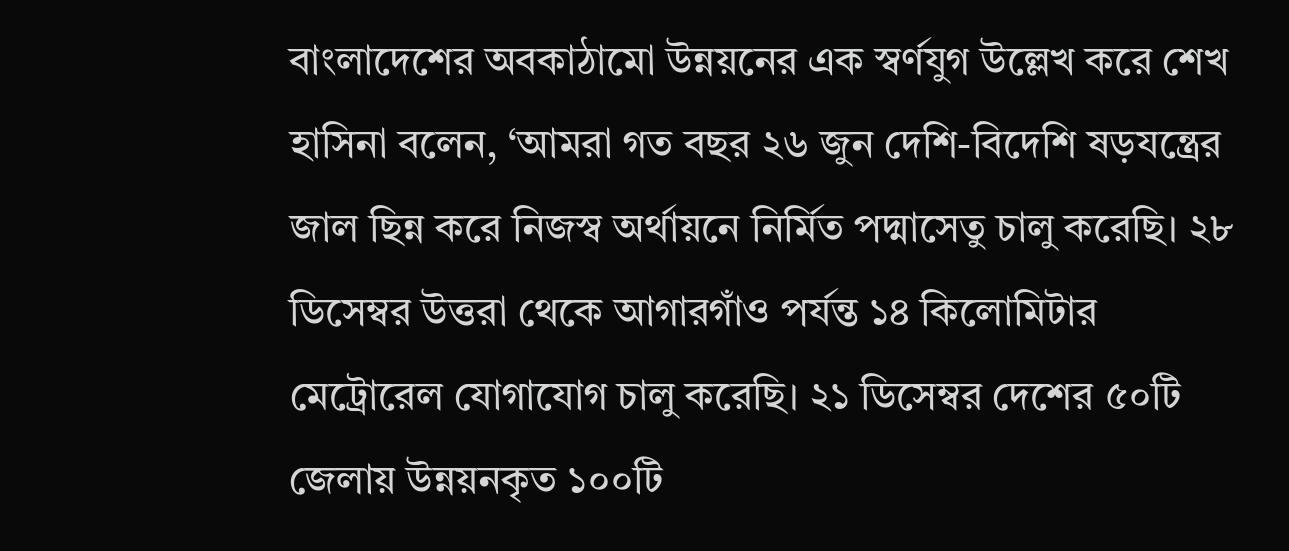বাংলাদেশের অবকাঠামো উন্নয়নের এক স্বর্ণযুগ উল্লেখ করে শেখ হাসিনা বলেন, ‘আমরা গত বছর ২৬ জুন দেশি-বিদেশি ষড়যন্ত্রের জাল ছিন্ন করে নিজস্ব অর্থায়নে নির্মিত পদ্মাসেতু চালু করেছি। ২৮ ডিসেম্বর উত্তরা থেকে আগারগাঁও পর্যন্ত ১৪ কিলোমিটার মেট্রোরেল যোগাযোগ চালু করেছি। ২১ ডিসেম্বর দেশের ৫০টি জেলায় উন্নয়নকৃত ১০০টি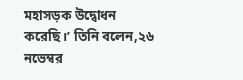মহাসড়ক উদ্বোধন করেছি।’ তিনি বলেন,২৬ নভেম্বর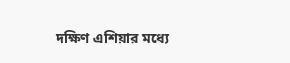দক্ষিণ এশিয়ার মধ্যে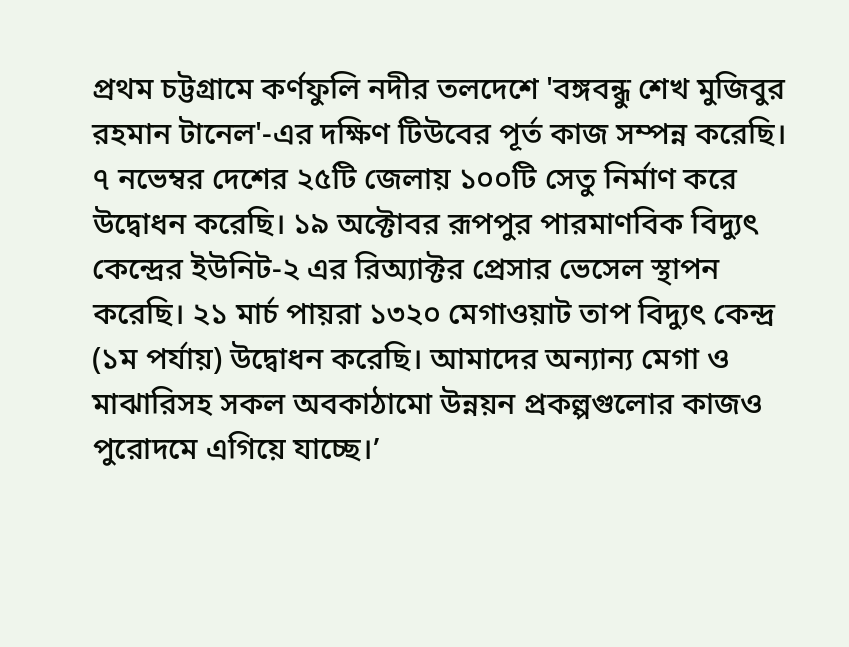প্রথম চট্টগ্রামে কর্ণফুলি নদীর তলদেশে 'বঙ্গবন্ধু শেখ মুজিবুর রহমান টানেল'-এর দক্ষিণ টিউবের পূর্ত কাজ সম্পন্ন করেছি। ৭ নভেম্বর দেশের ২৫টি জেলায় ১০০টি সেতু নির্মাণ করে উদ্বোধন করেছি। ১৯ অক্টোবর রূপপুর পারমাণবিক বিদ্যুৎ কেন্দ্রের ইউনিট-২ এর রিঅ্যাক্টর প্রেসার ভেসেল স্থাপন করেছি। ২১ মার্চ পায়রা ১৩২০ মেগাওয়াট তাপ বিদ্যুৎ কেন্দ্র (১ম পর্যায়) উদ্বোধন করেছি। আমাদের অন্যান্য মেগা ও মাঝারিসহ সকল অবকাঠামো উন্নয়ন প্রকল্পগুলোর কাজও পুরোদমে এগিয়ে যাচ্ছে।’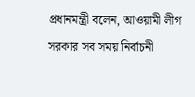প্রধানমন্ত্রী বলেন, আওয়ামী লীগ সরকার সব সময় নির্বাচনী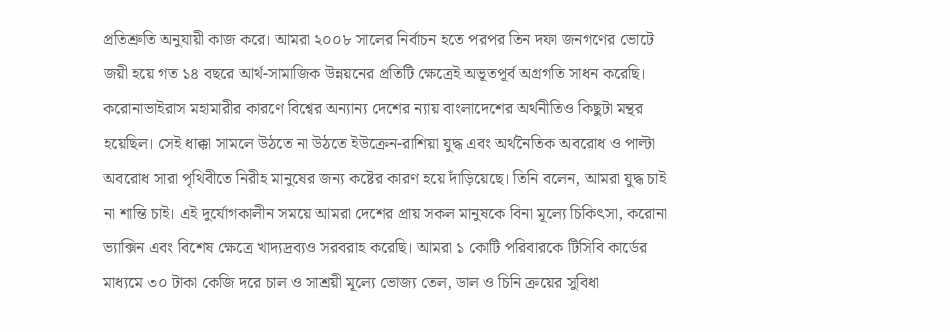প্রতিশ্রুতি অনুযায়ী কাজ করে। আমরা ২০০৮ সালের নির্বাচন হতে পরপর তিন দফা জনগণের ভোটে জয়ী হয়ে গত ১৪ বছরে আর্থ-সামাজিক উন্নয়নের প্রতিটি ক্ষেত্রেই অভূতপূর্ব অগ্রগতি সাধন করেছি। করোনাভাইরাস মহামারীর কারণে বিশ্বের অন্যান্য দেশের ন্যায় বাংলাদেশের অর্থনীতিও কিছুটা মন্থর হয়েছিল। সেই ধাক্কা সামলে উঠতে না উঠতে ইউক্রেন-রাশিয়া যুদ্ধ এবং অর্থনৈতিক অবরোধ ও পাল্টা অবরোধ সারা পৃথিবীতে নিরীহ মানুষের জন্য কষ্টের কারণ হয়ে দাঁড়িয়েছে। তিনি বলেন, আমরা যুদ্ধ চাই না শান্তি চাই। এই দুর্যোগকালীন সময়ে আমরা দেশের প্রায় সকল মানুষকে বিনা মূল্যে চিকিৎসা, করোনা ভ্যাক্সিন এবং বিশেষ ক্ষেত্রে খাদ্যদ্রব্যও সরবরাহ করেছি। আমরা ১ কোটি পরিবারকে টিসিবি কার্ডের মাধ্যমে ৩০ টাকা কেজি দরে চাল ও সাশ্রয়ী মূল্যে ভোজ্য তেল, ডাল ও চিনি ক্রয়ের সুবিধা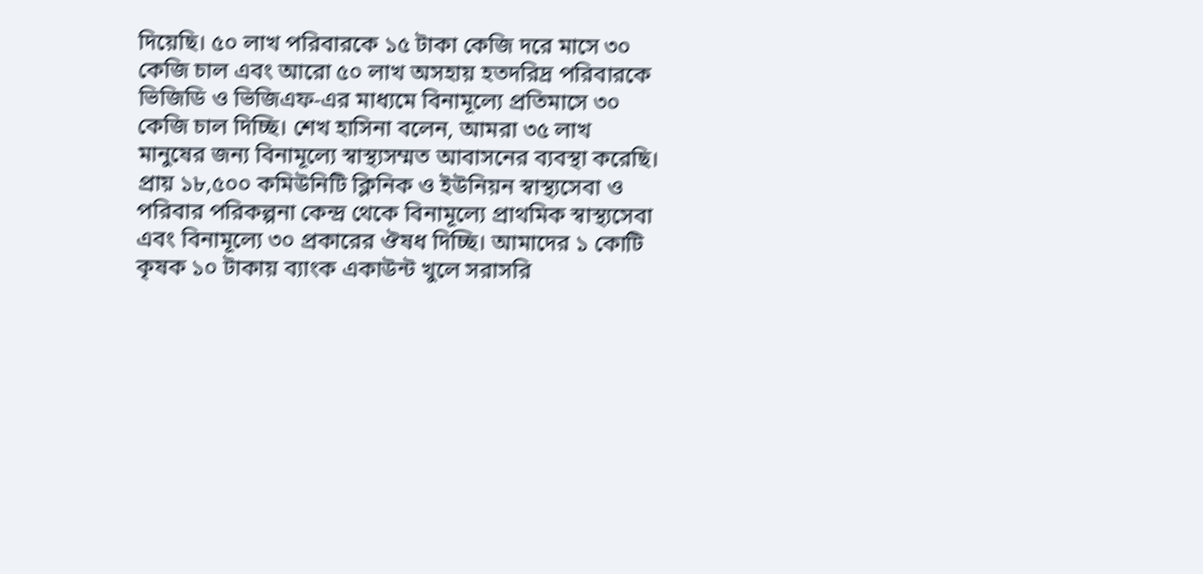দিয়েছি। ৫০ লাখ পরিবারকে ১৫ টাকা কেজি দরে মাসে ৩০ কেজি চাল এবং আরো ৫০ লাখ অসহায় হতদরিদ্র পরিবারকে ভিজিডি ও ভিজিএফ-এর মাধ্যমে বিনামূল্যে প্রতিমাসে ৩০ কেজি চাল দিচ্ছি। শেখ হাসিনা বলেন, আমরা ৩৫ লাখ মানুষের জন্য বিনামূল্যে স্বাস্থ্যসম্মত আবাসনের ব্যবস্থা করেছি। প্রায় ১৮,৫০০ কমিউনিটি ক্লিনিক ও ইউনিয়ন স্বাস্থ্যসেবা ও পরিবার পরিকল্পনা কেন্দ্র থেকে বিনামূল্যে প্রাথমিক স্বাস্থ্যসেবা এবং বিনামূল্যে ৩০ প্রকারের ঔষধ দিচ্ছি। আমাদের ১ কোটি কৃষক ১০ টাকায় ব্যাংক একাউন্ট খুলে সরাসরি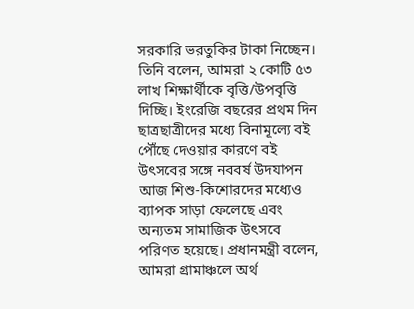সরকারি ভরতুকির টাকা নিচ্ছেন। তিনি বলেন, আমরা ২ কোটি ৫৩ লাখ শিক্ষার্থীকে বৃত্তি/উপবৃত্তি দিচ্ছি। ইংরেজি বছরের প্রথম দিন ছাত্রছাত্রীদের মধ্যে বিনামূল্যে বই পৌঁছে দেওয়ার কারণে বই উৎসবের সঙ্গে নববর্ষ উদযাপন আজ শিশু-কিশোরদের মধ্যেও ব্যাপক সাড়া ফেলেছে এবং অন্যতম সামাজিক উৎসবে পরিণত হয়েছে। প্রধানমন্ত্রী বলেন, আমরা গ্রামাঞ্চলে অর্থ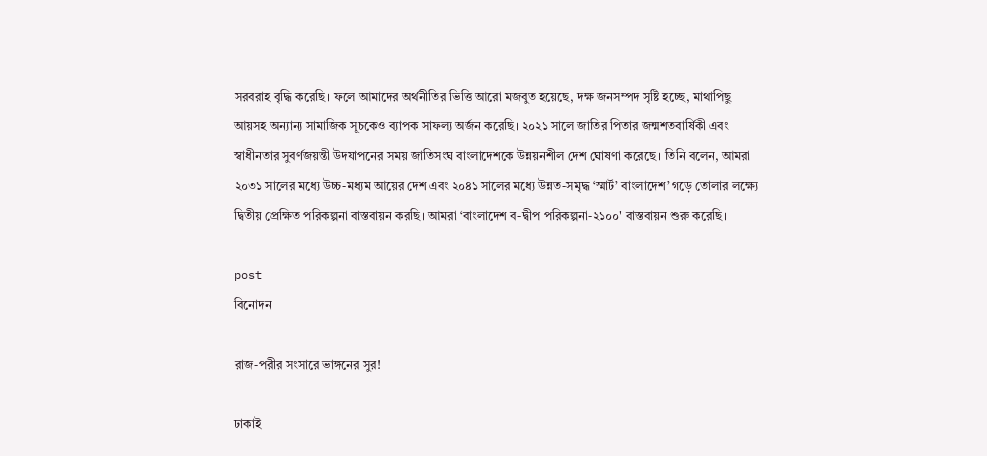সরবরাহ বৃদ্ধি করেছি। ফলে আমাদের অর্থনীতির ভিত্তি আরো মজবুত হয়েছে, দক্ষ জনসম্পদ সৃষ্টি হচ্ছে, মাথাপিছু আয়সহ অন্যান্য সামাজিক সূচকেও ব্যাপক সাফল্য অর্জন করেছি। ২০২১ সালে জাতির পিতার জন্মশতবার্ষিকী এবং স্বাধীনতার সুবর্ণজয়ন্তী উদযাপনের সময় জাতিসংঘ বাংলাদেশকে উন্নয়নশীল দেশ ঘোষণা করেছে। তিনি বলেন, আমরা ২০৩১ সালের মধ্যে উচ্চ-মধ্যম আয়ের দেশ এবং ২০৪১ সালের মধ্যে উন্নত-সমৃদ্ধ ‘স্মার্ট’ বাংলাদেশ’ গড়ে তোলার লক্ষ্যে দ্বিতীয় প্রেক্ষিত পরিকল্পনা বাস্তবায়ন করছি। আমরা ‘বাংলাদেশ ব-দ্বীপ পরিকল্পনা-২১০০' বাস্তবায়ন শুরু করেছি।

post
বিনোদন

রাজ-পরীর সংসারে ভাঙ্গনের সুর!

ঢাকাই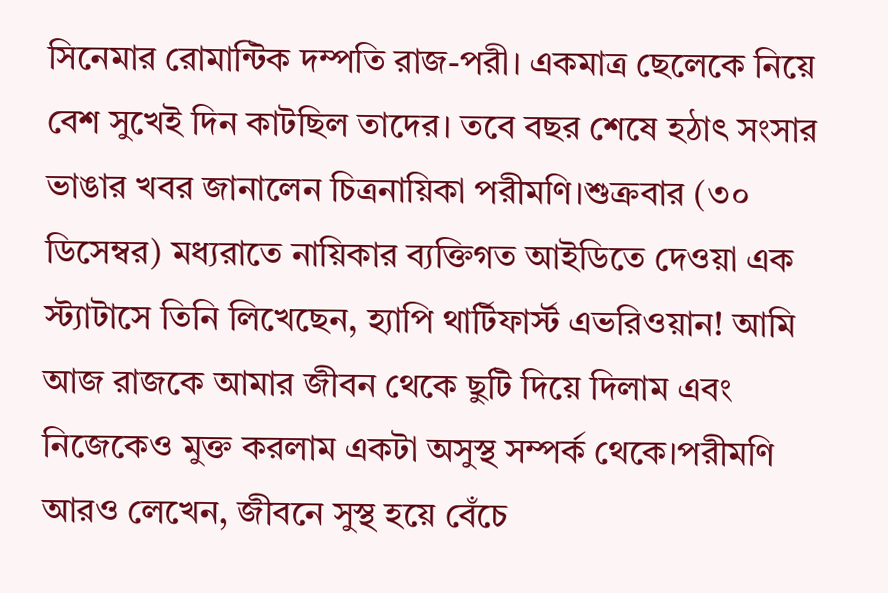সিনেমার রোমান্টিক দম্পতি রাজ-পরী। একমাত্র ছেলেকে নিয়ে বেশ সুখেই দিন কাটছিল তাদের। তবে বছর শেষে হঠাৎ সংসার ভাঙার খবর জানালেন চিত্রনায়িকা পরীমণি।শুক্রবার (৩০ ডিসেম্বর) মধ্যরাতে নায়িকার ব্যক্তিগত আইডিতে দেওয়া এক স্ট্যাটাসে তিনি লিখেছেন, হ্যাপি থার্টিফার্স্ট এভরিওয়ান! আমি আজ রাজকে আমার জীবন থেকে ছুটি দিয়ে দিলাম এবং নিজেকেও মুক্ত করলাম একটা অসুস্থ সম্পর্ক থেকে।পরীমণি আরও লেখেন, জীবনে সুস্থ হয়ে বেঁচে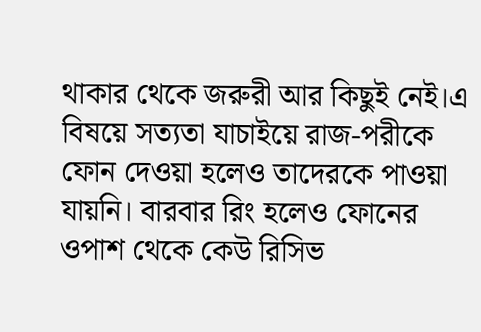থাকার থেকে জরুরী আর কিছুই নেই।এ বিষয়ে সত্যতা যাচাইয়ে রাজ-পরীকে ফোন দেওয়া হলেও তাদেরকে পাওয়া যায়নি। বারবার রিং হলেও ফোনের ওপাশ থেকে কেউ রিসিভ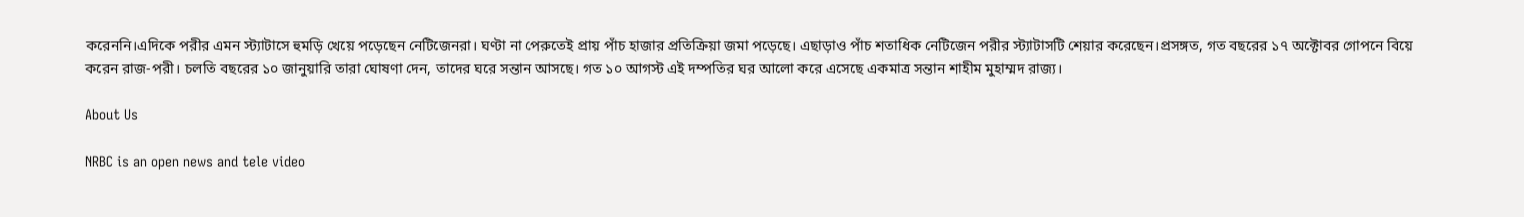করেননি।এদিকে পরীর এমন স্ট্যাটাসে হুমড়ি খেয়ে পড়েছেন নেটিজেনরা। ঘণ্টা না পেরুতেই প্রায় পাঁচ হাজার প্রতিক্রিয়া জমা পড়েছে। এছাড়াও পাঁচ শতাধিক নেটিজেন পরীর স্ট্যাটাসটি শেয়ার করেছেন।প্রসঙ্গত, গত বছরের ১৭ অক্টোবর গোপনে বিয়ে করেন রাজ-পরী। চলতি বছরের ১০ জানুয়ারি তারা ঘোষণা দেন, তাদের ঘরে সন্তান আসছে। গত ১০ আগস্ট এই দম্পতির ঘর আলো করে এসেছে একমাত্র সন্তান শাহীম মুহাম্মদ রাজ্য।

About Us

NRBC is an open news and tele video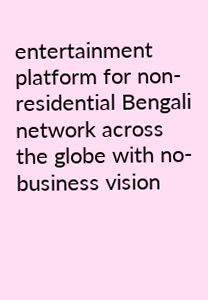entertainment platform for non-residential Bengali network across the globe with no-business vision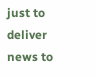just to deliver news to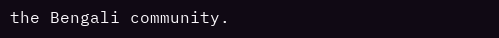the Bengali community.